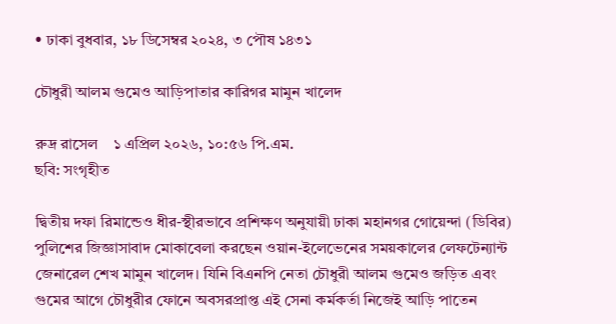• ঢাকা বুধবার, ১৮ ডিসেম্বর ২০২৪, ৩ পৌষ ১৪৩১

চৌধুরী আলম গুমেও আড়িপাতার কারিগর মামুন খালেদ

রুদ্র রাসেল    ১ এপ্রিল ২০২৬, ১০:৫৬ পি.এম.
ছবি: সংগৃহীত

দ্বিতীয় দফা রিমান্ডেও ধীর-স্থীরভাবে প্রশিক্ষণ অনুযায়ী ঢাকা মহানগর গোয়েন্দা (ডিবির) পুলিশের জিজ্ঞাসাবাদ মোকাবেলা করছেন ওয়ান-ইলেভেনের সময়কালের লেফটেন্যান্ট জেনারেল শেখ মামুন খালেদ। যিনি বিএনপি নেতা চৌধুরী আলম গুমেও জড়িত এবং গুমের আগে চৌধুরীর ফোনে অবসরপ্রাপ্ত এই সেনা কর্মকর্তা নিজেই আড়ি পাতেন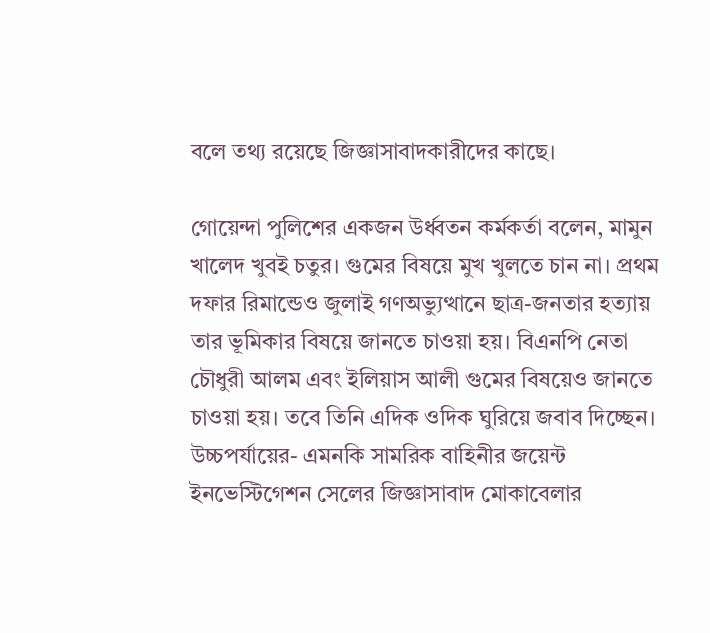বলে তথ্য রয়েছে জিজ্ঞাসাবাদকারীদের কাছে।

গোয়েন্দা পুলিশের একজন উর্ধ্বতন কর্মকর্তা বলেন, মামুন খালেদ খুবই চতুর। গুমের বিষয়ে মুখ খুলতে চান না। প্রথম দফার রিমান্ডেও জুলাই গণঅভ্যুত্থানে ছাত্র-জনতার হত্যায় তার ভূমিকার বিষয়ে জানতে চাওয়া হয়। বিএনপি নেতা চৌধুরী আলম এবং ইলিয়াস আলী গুমের বিষয়েও জানতে চাওয়া হয়। তবে তিনি এদিক ওদিক ঘুরিয়ে জবাব দিচ্ছেন। উচ্চপর্যায়ের- এমনকি সামরিক বাহিনীর জয়েন্ট ইনভেস্টিগেশন সেলের জিজ্ঞাসাবাদ মোকাবেলার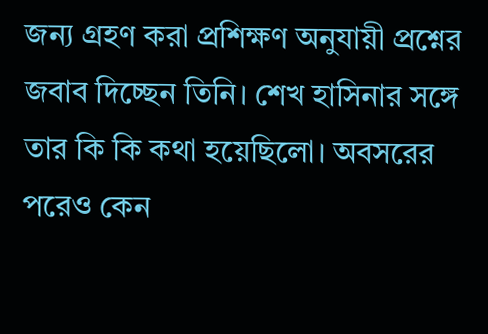জন্য গ্রহণ করা প্রশিক্ষণ অনুযায়ী প্রশ্নের জবাব দিচ্ছেন তিনি। শেখ হাসিনার সঙ্গে তার কি কি কথা হয়েছিলো। অবসরের পরেও কেন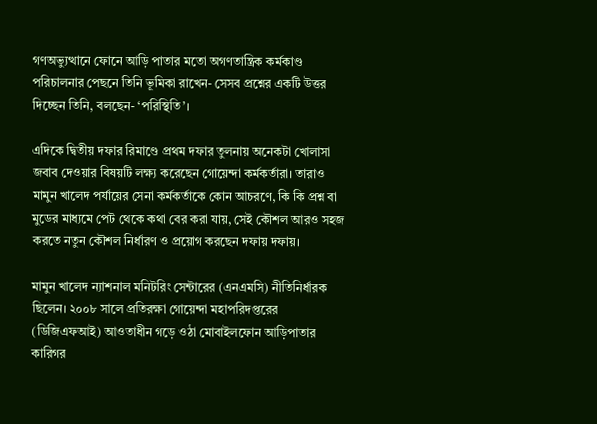গণঅভ্যুত্থানে ফোনে আড়ি পাতার মতো অগণতান্ত্রিক কর্মকাণ্ড পরিচালনার পেছনে তিনি ভূমিকা রাখেন- সেসব প্রশ্নের একটি উত্তর দিচ্ছেন তিনি, বলছেন- ‘পরিস্থিতি’।

এদিকে দ্বিতীয় দফার রিমাণ্ডে প্রথম দফার তুলনায় অনেকটা খোলাসা জবাব দেওয়ার বিষয়টি লক্ষ্য করেছেন গোয়েন্দা কর্মকর্তারা। তারাও মামুন খালেদ পর্যায়ের সেনা কর্মকর্তাকে কোন আচরণে, কি কি প্রশ্ন বা মুডের মাধ্যমে পেট থেকে কথা বের করা যায়, সেই কৌশল আরও সহজ করতে নতুন কৌশল নির্ধারণ ও প্রয়োগ করছেন দফায় দফায়।

মামুন খালেদ ন্যাশনাল মনিটরিং সেন্টারের (এনএমসি) নীতিনির্ধারক ছিলেন। ২০০৮ সালে প্রতিরক্ষা গোয়েন্দা মহাপরিদপ্তরের (ডিজিএফআই) আওতাধীন গড়ে ওঠা মোবাইলফোন আড়িপাতার কারিগর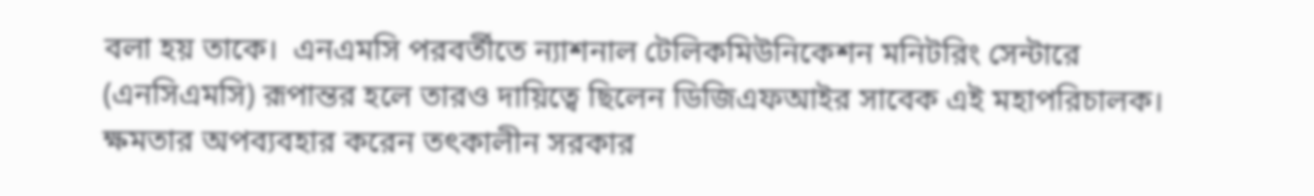বলা হয় তাকে।  এনএমসি পরবর্তীতে ন্যাশনাল টেলিকমিউনিকেশন মনিটরিং সেন্টারে (এনসিএমসি) রূপান্তর হলে তারও দায়িত্বে ছিলেন ডিজিএফআইর সাবেক এই মহাপরিচালক। ক্ষমতার অপব্যবহার করেন তৎকালীন সরকার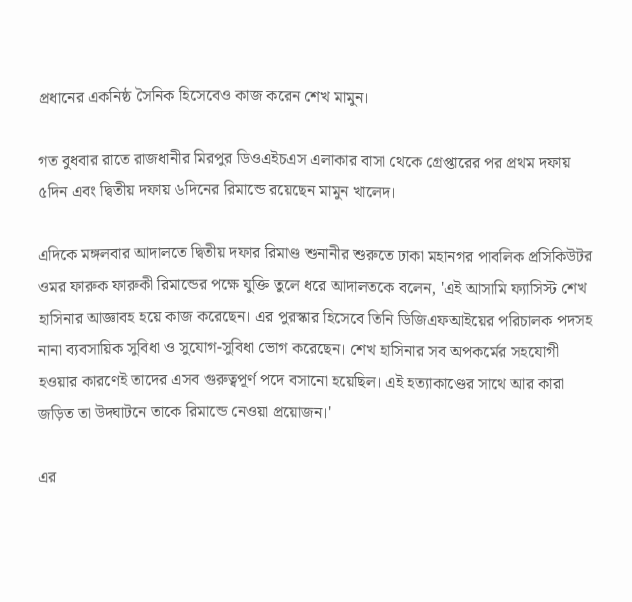প্রধানের একনিষ্ঠ সৈনিক হিসেবেও কাজ করেন শেখ মামুন।

গত বুধবার রাতে রাজধানীর মিরপুর ডিওএইচএস এলাকার বাসা থেকে গ্রেপ্তারের পর প্রথম দফায় ৫দিন এবং দ্বিতীয় দফায় ৬দিনের রিমান্ডে রয়েছেন মামুন খালেদ।

এদিকে মঙ্গলবার আদালতে দ্বিতীয় দফার রিমাণ্ড শুনানীর শুরুতে ঢাকা মহানগর পাবলিক প্রসিকিউটর ওমর ফারুক ফারুকী রিমান্ডের পক্ষে যুক্তি তুলে ধরে আদালতকে বলেন, 'এই আসামি ফ্যাসিস্ট শেখ হাসিনার আজ্ঞাবহ হয়ে কাজ করেছেন। এর পুরস্কার হিসেবে তিনি ডিজিএফআইয়ের পরিচালক পদসহ নানা ব্যবসায়িক সুবিধা ও সুযোগ-সুবিধা ভোগ করেছেন। শেখ হাসিনার সব অপকর্মের সহযোগী হওয়ার কারণেই তাদের এসব গুরুত্বপূর্ণ পদে বসানো হয়েছিল। এই হত্যাকাণ্ডের সাথে আর কারা জড়িত তা উদ্ঘাটনে তাকে রিমান্ডে নেওয়া প্রয়োজন।'

এর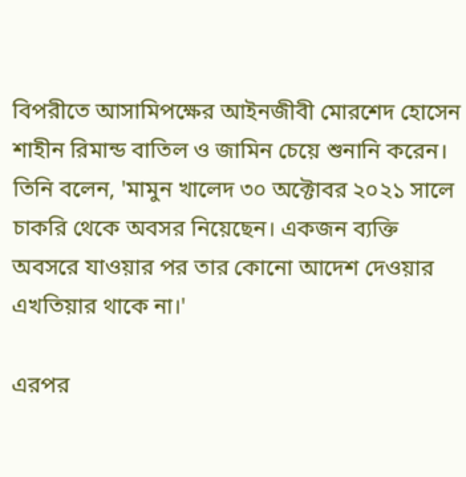বিপরীতে আসামিপক্ষের আইনজীবী মোরশেদ হোসেন শাহীন রিমান্ড বাতিল ও জামিন চেয়ে শুনানি করেন। তিনি বলেন, 'মামুন খালেদ ৩০ অক্টোবর ২০২১ সালে চাকরি থেকে অবসর নিয়েছেন। একজন ব্যক্তি অবসরে যাওয়ার পর তার কোনো আদেশ দেওয়ার এখতিয়ার থাকে না।'

এরপর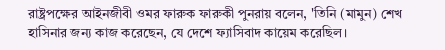রাষ্ট্রপক্ষের আইনজীবী ওমর ফারুক ফারুকী পুনরায় বলেন, 'তিনি (মামুন) শেখ হাসিনার জন্য কাজ করেছেন, যে দেশে ফ্যাসিবাদ কায়েম করেছিল।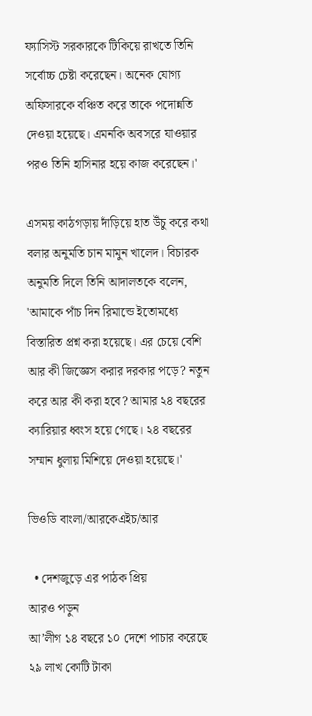ফ্যাসিস্ট সরকারকে টিকিয়ে রাখতে তিনি সর্বোচ্চ চেষ্টা করেছেন। অনেক যোগ্য অফিসারকে বঞ্চিত করে তাকে পদোন্নতি দেওয়া হয়েছে। এমনকি অবসরে যাওয়ার পরও তিনি হাসিনার হয়ে কাজ করেছেন।'

এসময় কাঠগড়ায় দাঁড়িয়ে হাত উঁচু করে কথা বলার অনুমতি চান মামুন খালেদ। বিচারক অনুমতি দিলে তিনি আদালতকে বলেন, 'আমাকে পাঁচ দিন রিমান্ডে ইতোমধ্যে বিস্তারিত প্রশ্ন করা হয়েছে। এর চেয়ে বেশি আর কী জিজ্ঞেস করার দরকার পড়ে? নতুন করে আর কী করা হবে? আমার ২৪ বছরের ক্যারিয়ার ধ্বংস হয়ে গেছে। ২৪ বছরের সম্মান ধুলায় মিশিয়ে দেওয়া হয়েছে।'

ভিওডি বাংলা/আরকেএইচ/আর

  • দেশজুড়ে এর পাঠক প্রিয়
আরও পড়ুন
আ’লীগ ১৪ বছরে ১০ দেশে পাচার করেছে ২৯ লাখ কোটি টাকা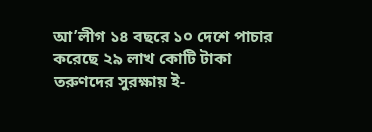আ’লীগ ১৪ বছরে ১০ দেশে পাচার করেছে ২৯ লাখ কোটি টাকা
তরুণদের সুরক্ষায় ই-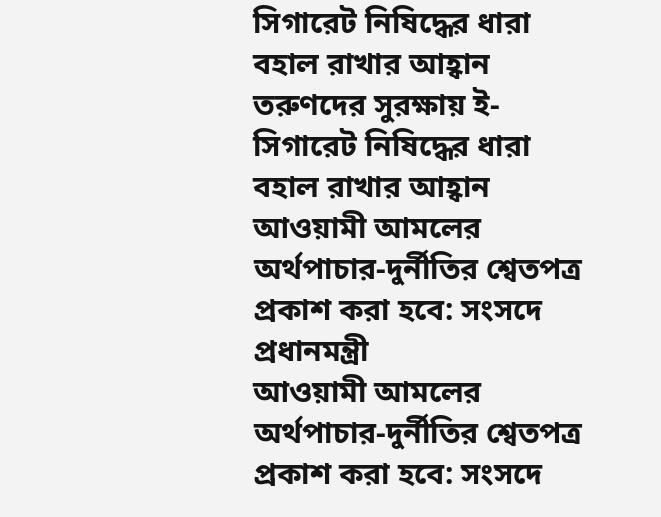সিগারেট নিষিদ্ধের ধারা বহাল রাখার আহ্বান
তরুণদের সুরক্ষায় ই-সিগারেট নিষিদ্ধের ধারা বহাল রাখার আহ্বান
আওয়ামী আমলের অর্থপাচার-দুর্নীতির শ্বেতপত্র প্রকাশ করা হবে: সংসদে প্রধানমন্ত্রী
আওয়ামী আমলের অর্থপাচার-দুর্নীতির শ্বেতপত্র প্রকাশ করা হবে: সংসদে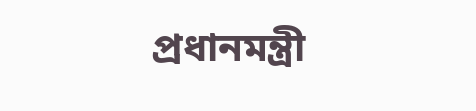প্রধানমন্ত্রী